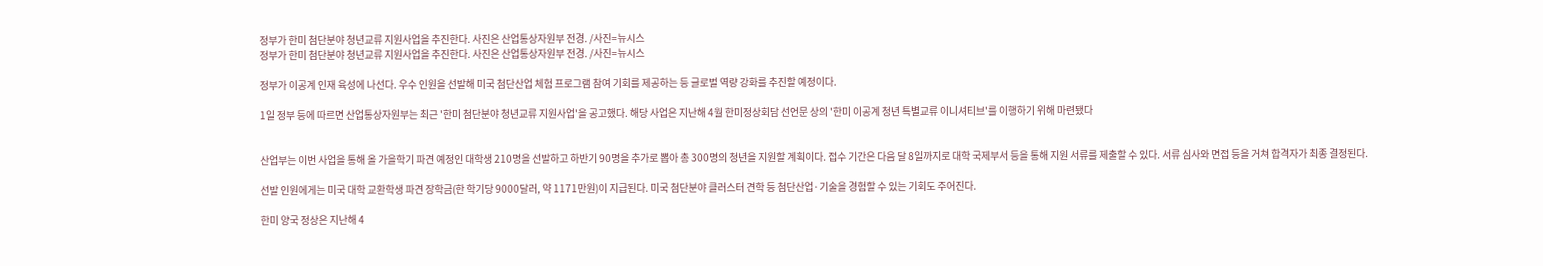정부가 한미 첨단분야 청년교류 지원사업을 추진한다. 사진은 산업통상자원부 전경. /사진=뉴시스
정부가 한미 첨단분야 청년교류 지원사업을 추진한다. 사진은 산업통상자원부 전경. /사진=뉴시스

정부가 이공계 인재 육성에 나선다. 우수 인원을 선발해 미국 첨단산업 체험 프로그램 참여 기회를 제공하는 등 글로벌 역량 강화를 추진할 예정이다.

1일 정부 등에 따르면 산업통상자원부는 최근 '한미 첨단분야 청년교류 지원사업'을 공고했다. 해당 사업은 지난해 4월 한미정상회담 선언문 상의 '한미 이공계 청년 특별교류 이니셔티브'를 이행하기 위해 마련됐다


산업부는 이번 사업을 통해 올 가을학기 파견 예정인 대학생 210명을 선발하고 하반기 90명을 추가로 뽑아 총 300명의 청년을 지원할 계획이다. 접수 기간은 다음 달 8일까지로 대학 국제부서 등을 통해 지원 서류를 제출할 수 있다. 서류 심사와 면접 등을 거쳐 합격자가 최종 결정된다.

선발 인원에게는 미국 대학 교환학생 파견 장학금(한 학기당 9000달러, 약 1171만원)이 지급된다. 미국 첨단분야 클러스터 견학 등 첨단산업·기술을 경험할 수 있는 기회도 주어진다.

한미 양국 정상은 지난해 4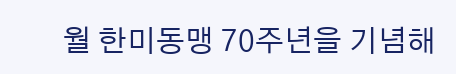월 한미동맹 70주년을 기념해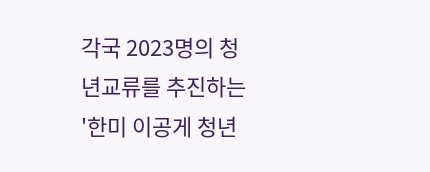각국 2023명의 청년교류를 추진하는 '한미 이공게 청년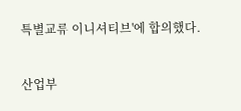특별교류 이니셔티브'에 합의했다.


산업부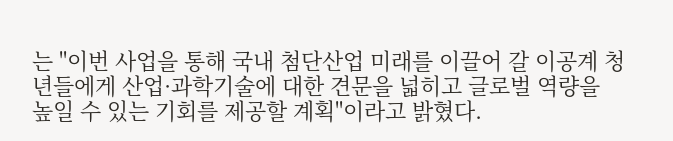는 "이번 사업을 통해 국내 첨단산업 미래를 이끌어 갈 이공계 청년들에게 산업·과학기술에 대한 견문을 넓히고 글로벌 역량을 높일 수 있는 기회를 제공할 계획"이라고 밝혔다.